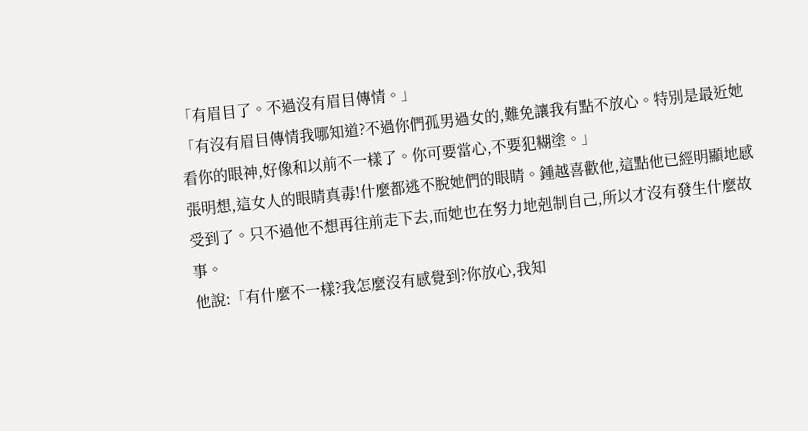「有眉目了。不過沒有眉目傳情。」
「有沒有眉目傳情我哪知道?不過你們孤男過女的,難免讓我有點不放心。特別是最近她看你的眼神,好像和以前不一樣了。你可要當心,不要犯糊塗。」
張明想,這女人的眼睛真毒!什麼都逃不脫她們的眼睛。鍾越喜歡他,這點他已經明顯地感受到了。只不過他不想再往前走下去,而她也在努力地剋制自己,所以才沒有發生什麼故事。
他說:「有什麼不一樣?我怎麼沒有感覺到?你放心,我知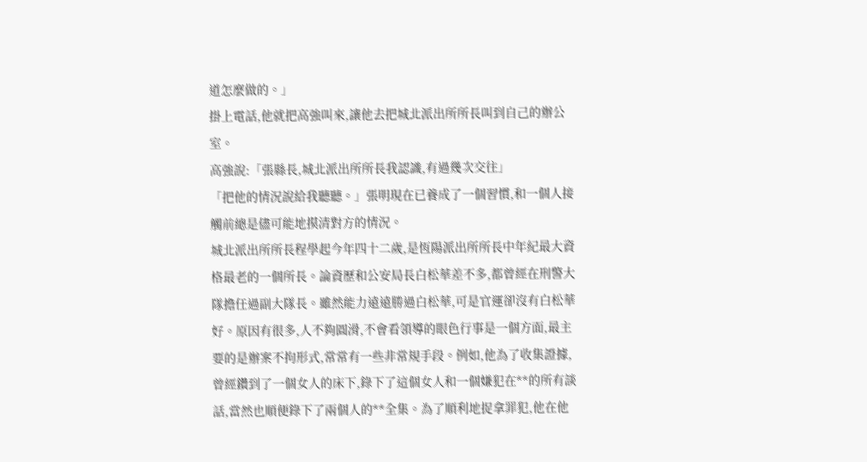道怎麼做的。」
掛上電話,他就把高強叫來,讓他去把城北派出所所長叫到自己的辦公室。
高強說:「張縣長,城北派出所所長我認識,有過幾次交往」
「把他的情況說給我聽聽。」張明現在已養成了一個習慣,和一個人接觸前總是儘可能地摸清對方的情況。
城北派出所所長程學起今年四十二歲,是恆陽派出所所長中年紀最大資格最老的一個所長。論資歷和公安局長白松華差不多,都曾經在刑警大隊擔任過副大隊長。雖然能力遠遠勝過白松華,可是官運卻沒有白松華好。原因有很多,人不夠圓滑,不會看領導的眼色行事是一個方面,最主要的是辦案不拘形式,常常有一些非常規手段。例如,他為了收集證據,曾經鑽到了一個女人的床下,錄下了這個女人和一個嫌犯在**的所有談話,當然也順便錄下了兩個人的**全集。為了順利地捉拿罪犯,他在他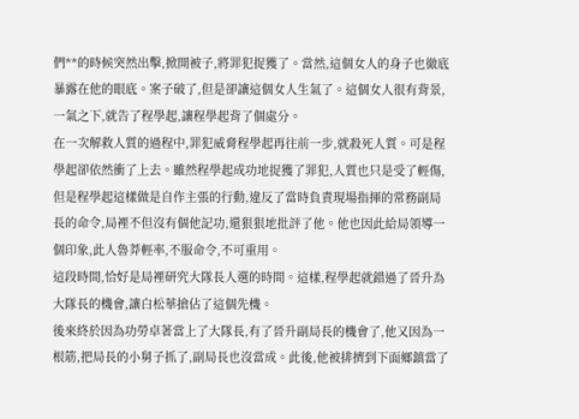們**的時候突然出擊,掀開被子,將罪犯捉獲了。當然,這個女人的身子也徹底暴露在他的眼底。案子破了,但是卻讓這個女人生氣了。這個女人很有背景,一氣之下,就告了程學起,讓程學起背了個處分。
在一次解救人質的過程中,罪犯威脅程學起再往前一步,就殺死人質。可是程學起卻依然衝了上去。雖然程學起成功地捉獲了罪犯,人質也只是受了輕傷,但是程學起這樣做是自作主張的行動,違反了當時負責現場指揮的常務副局長的命令,局裡不但沒有個他記功,還狠狠地批評了他。他也因此給局領導一個印象,此人魯莽輕率,不服命令,不可重用。
這段時間,恰好是局裡研究大隊長人選的時間。這樣,程學起就錯過了晉升為大隊長的機會,讓白松華搶佔了這個先機。
後來終於因為功勞卓著當上了大隊長,有了晉升副局長的機會了,他又因為一根筋,把局長的小舅子抓了,副局長也沒當成。此後,他被排擠到下面鄉鎮當了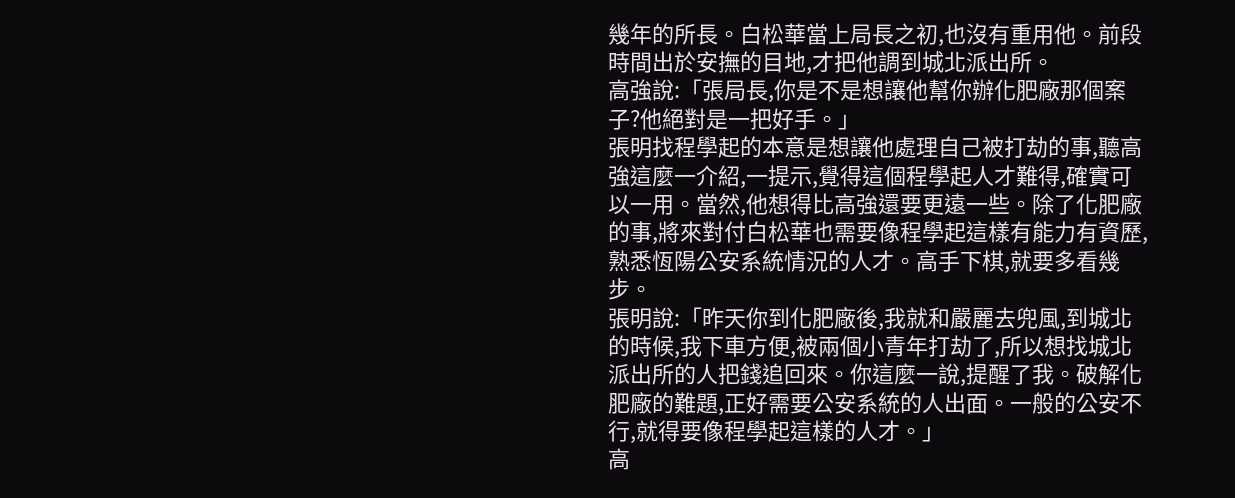幾年的所長。白松華當上局長之初,也沒有重用他。前段時間出於安撫的目地,才把他調到城北派出所。
高強說:「張局長,你是不是想讓他幫你辦化肥廠那個案子?他絕對是一把好手。」
張明找程學起的本意是想讓他處理自己被打劫的事,聽高強這麼一介紹,一提示,覺得這個程學起人才難得,確實可以一用。當然,他想得比高強還要更遠一些。除了化肥廠的事,將來對付白松華也需要像程學起這樣有能力有資歷,熟悉恆陽公安系統情況的人才。高手下棋,就要多看幾步。
張明說:「昨天你到化肥廠後,我就和嚴麗去兜風,到城北的時候,我下車方便,被兩個小青年打劫了,所以想找城北派出所的人把錢追回來。你這麼一說,提醒了我。破解化肥廠的難題,正好需要公安系統的人出面。一般的公安不行,就得要像程學起這樣的人才。」
高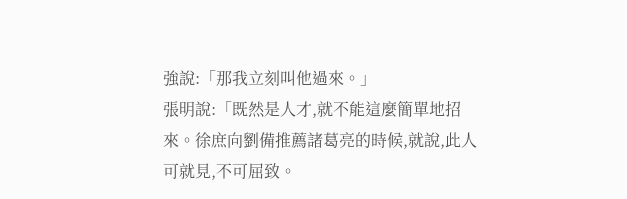強說:「那我立刻叫他過來。」
張明說:「既然是人才,就不能這麼簡單地招來。徐庶向劉備推薦諸葛亮的時候,就說,此人可就見,不可屈致。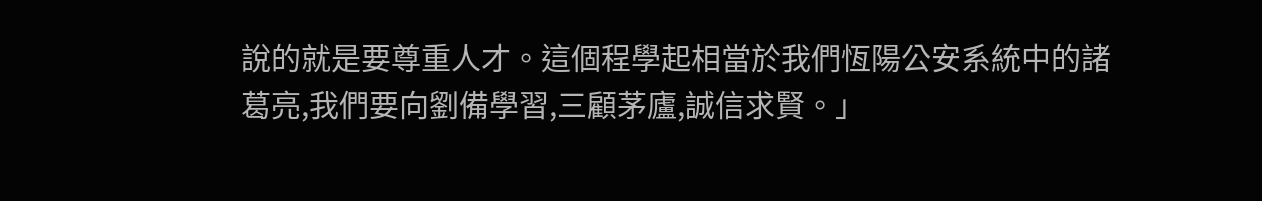說的就是要尊重人才。這個程學起相當於我們恆陽公安系統中的諸葛亮,我們要向劉備學習,三顧茅廬,誠信求賢。」